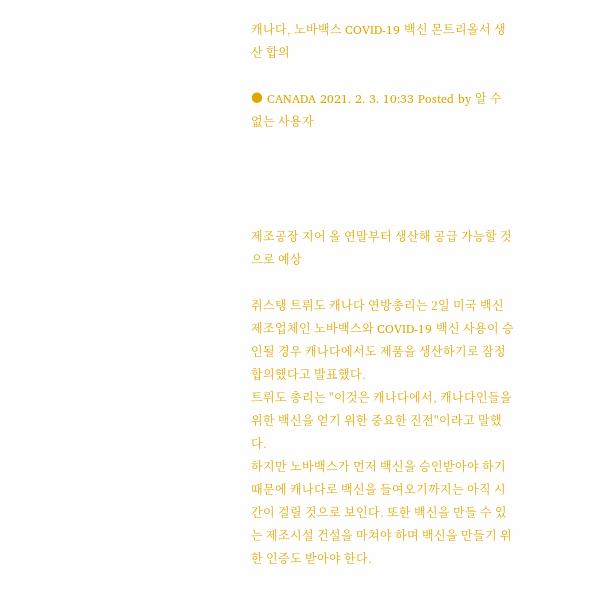캐나다, 노바백스 COVID-19 백신 몬트리올서 생산 합의

● CANADA 2021. 2. 3. 10:33 Posted by 알 수 없는 사용자




제조공장 지어 올 연말부터 생산해 공급 가능할 것으로 예상

쥐스탱 트뤼도 캐나다 연방총리는 2일 미국 백신 제조업체인 노바백스와 COVID-19 백신 사용이 승인될 경우 캐나다에서도 제품을 생산하기로 잠정 합의했다고 발표했다.
트뤼도 총리는 "이것은 캐나다에서, 캐나다인들을 위한 백신을 얻기 위한 중요한 진전"이라고 말했다.
하지만 노바백스가 먼저 백신을 승인받아야 하기 때문에 캐나다로 백신을 들여오기까지는 아직 시간이 걸릴 것으로 보인다. 또한 백신을 만들 수 있는 제조시설 건설을 마쳐야 하며 백신을 만들기 위한 인증도 받아야 한다.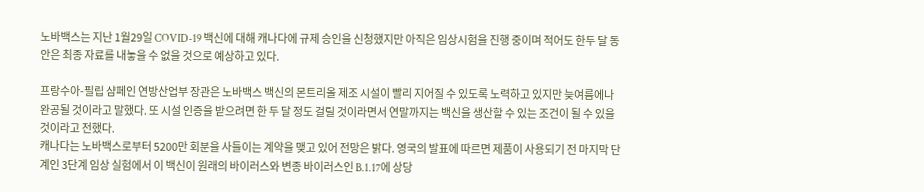노바백스는 지난 1월29일 COVID-19 백신에 대해 캐나다에 규제 승인을 신청했지만 아직은 임상시험을 진행 중이며 적어도 한두 달 동안은 최종 자료를 내놓을 수 없을 것으로 예상하고 있다.

프랑수아-필립 샴페인 연방산업부 장관은 노바백스 백신의 몬트리올 제조 시설이 빨리 지어질 수 있도록 노력하고 있지만 늦여름에나 완공될 것이라고 말했다. 또 시설 인증을 받으려면 한 두 달 정도 걸릴 것이라면서 연말까지는 백신을 생산할 수 있는 조건이 될 수 있을 것이라고 전했다.
캐나다는 노바백스로부터 5200만 회분을 사들이는 계약을 맺고 있어 전망은 밝다. 영국의 발표에 따르면 제품이 사용되기 전 마지막 단계인 3단계 임상 실험에서 이 백신이 원래의 바이러스와 변종 바이러스인 B.1.17에 상당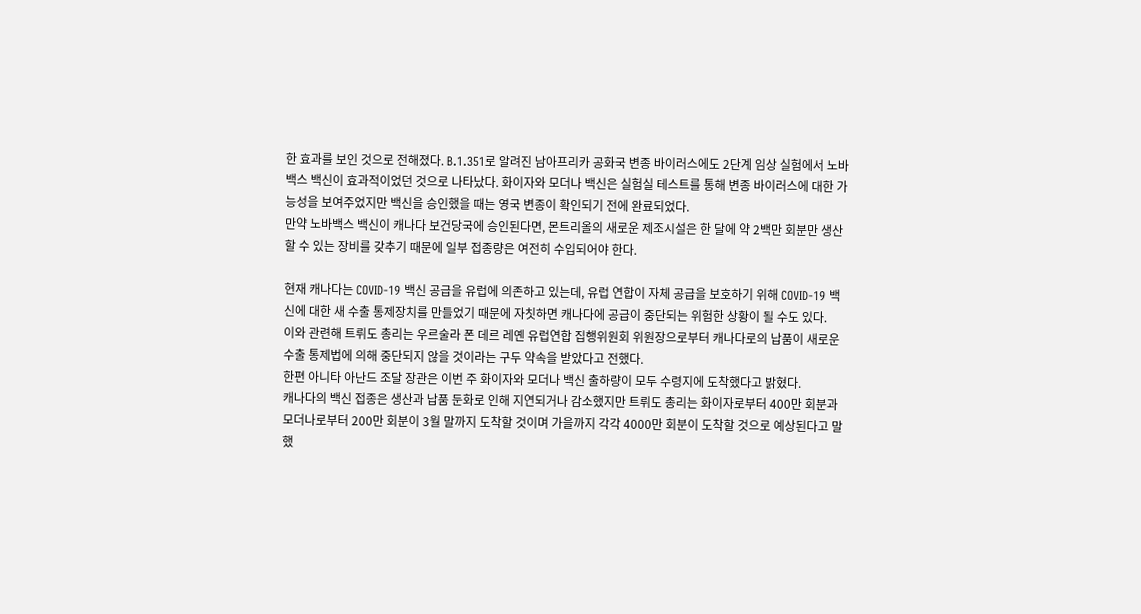한 효과를 보인 것으로 전해졌다. B.1.351로 알려진 남아프리카 공화국 변종 바이러스에도 2단계 임상 실험에서 노바백스 백신이 효과적이었던 것으로 나타났다. 화이자와 모더나 백신은 실험실 테스트를 통해 변종 바이러스에 대한 가능성을 보여주었지만 백신을 승인했을 때는 영국 변종이 확인되기 전에 완료되었다.
만약 노바백스 백신이 캐나다 보건당국에 승인된다면, 몬트리올의 새로운 제조시설은 한 달에 약 2백만 회분만 생산할 수 있는 장비를 갖추기 때문에 일부 접종량은 여전히 수입되어야 한다.

현재 캐나다는 COVID-19 백신 공급을 유럽에 의존하고 있는데, 유럽 연합이 자체 공급을 보호하기 위해 COVID-19 백신에 대한 새 수출 통제장치를 만들었기 때문에 자칫하면 캐나다에 공급이 중단되는 위험한 상황이 될 수도 있다.
이와 관련해 트뤼도 총리는 우르술라 폰 데르 레옌 유럽연합 집행위원회 위원장으로부터 캐나다로의 납품이 새로운 수출 통제법에 의해 중단되지 않을 것이라는 구두 약속을 받았다고 전했다.
한편 아니타 아난드 조달 장관은 이번 주 화이자와 모더나 백신 출하량이 모두 수령지에 도착했다고 밝혔다.
캐나다의 백신 접종은 생산과 납품 둔화로 인해 지연되거나 감소했지만 트뤼도 총리는 화이자로부터 400만 회분과 모더나로부터 200만 회분이 3월 말까지 도착할 것이며 가을까지 각각 4000만 회분이 도착할 것으로 예상된다고 말했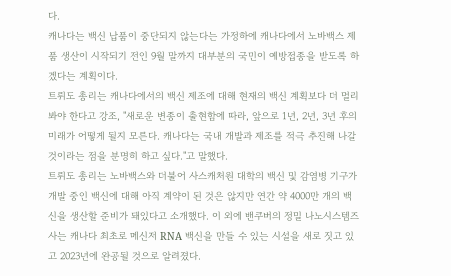다.
캐나다는 백신 납품이 중단되지 않는다는 가정하에 캐나다에서 노바백스 제품 생산이 시작되기 전인 9월 말까지 대부분의 국민이 예방접종을 받도록 하겠다는 계획이다.
트뤼도 총리는 캐나다에서의 백신 제조에 대해 현재의 백신 계획보다 더 멀리 봐야 한다고 강조, "새로운 변종이 출현함에 따라, 앞으로 1년, 2년, 3년 후의 미래가 어떻게 될지 모른다. 캐나다는 국내 개발과 제조를 적극 추진해 나갈 것이라는 점을 분명히 하고 싶다."고 말했다.
트뤼도 총리는 노바백스와 더불어 사스캐처원 대학의 백신 및 감염병 기구가 개발 중인 백신에 대해 아직 계약이 된 것은 않지만 연간 약 4000만 개의 백신을 생산할 준비가 돼있다고 소개했다. 이 외에 밴쿠버의 정밀 나노시스템즈 사는 캐나다 최초로 메신저 RNA 백신을 만들 수 있는 시설을 새로 짓고 있고 2023년에 완공될 것으로 알려졌다.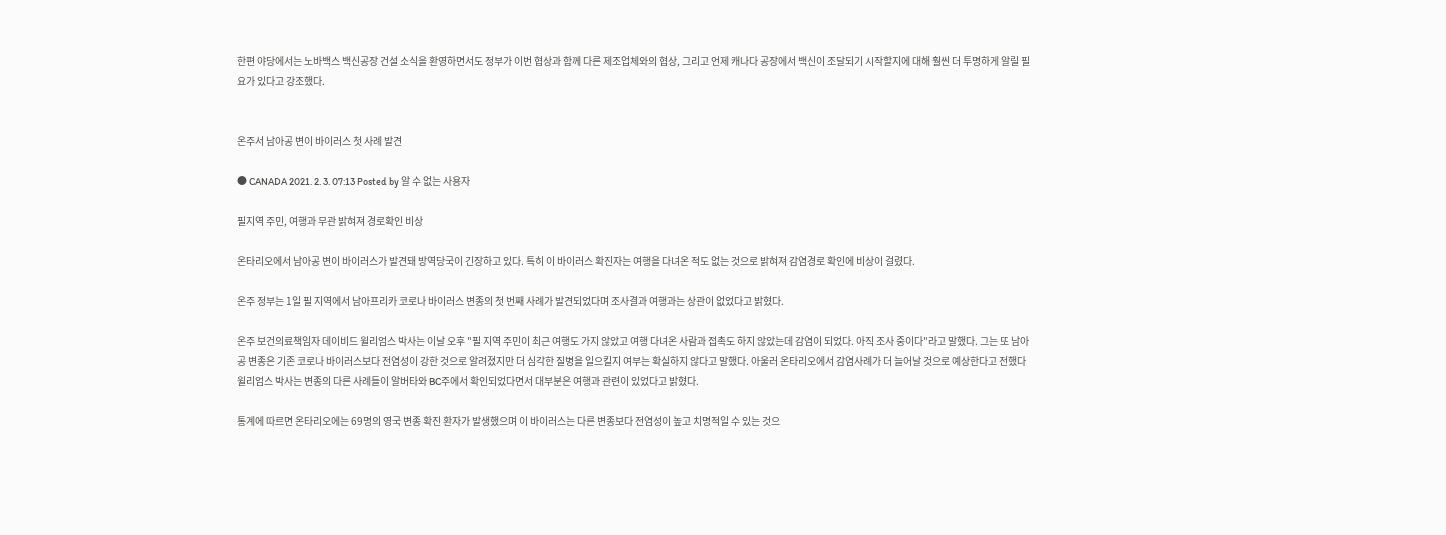한편 야당에서는 노바백스 백신공장 건설 소식을 환영하면서도 정부가 이번 협상과 함께 다른 제조업체와의 협상, 그리고 언제 캐나다 공장에서 백신이 조달되기 시작할지에 대해 훨씬 더 투명하게 알릴 필요가 있다고 강조했다.


온주서 남아공 변이 바이러스 첫 사례 발견

● CANADA 2021. 2. 3. 07:13 Posted by 알 수 없는 사용자

필지역 주민, 여행과 무관 밝혀져 경로확인 비상

온타리오에서 남아공 변이 바이러스가 발견돼 방역당국이 긴장하고 있다. 특히 이 바이러스 확진자는 여행을 다녀온 적도 없는 것으로 밝혀져 감염경로 확인에 비상이 걸렸다.

온주 정부는 1일 필 지역에서 남아프리카 코로나 바이러스 변종의 첫 번째 사례가 발견되었다며 조사결과 여행과는 상관이 없었다고 밝혔다.

온주 보건의료책임자 데이비드 윌리엄스 박사는 이날 오후 "필 지역 주민이 최근 여행도 가지 않았고 여행 다녀온 사람과 접촉도 하지 않았는데 감염이 되었다. 아직 조사 중이다"라고 말했다. 그는 또 남아공 변종은 기존 코로나 바이러스보다 전염성이 강한 것으로 알려졌지만 더 심각한 질병을 일으킬지 여부는 확실하지 않다고 말했다. 아울러 온타리오에서 감염사례가 더 늘어날 것으로 예상한다고 전했다
윌리엄스 박사는 변종의 다른 사례들이 알버타와 BC주에서 확인되었다면서 대부분은 여행과 관련이 있었다고 밝혔다.

통계에 따르면 온타리오에는 69명의 영국 변종 확진 환자가 발생했으며 이 바이러스는 다른 변종보다 전염성이 높고 치명적일 수 있는 것으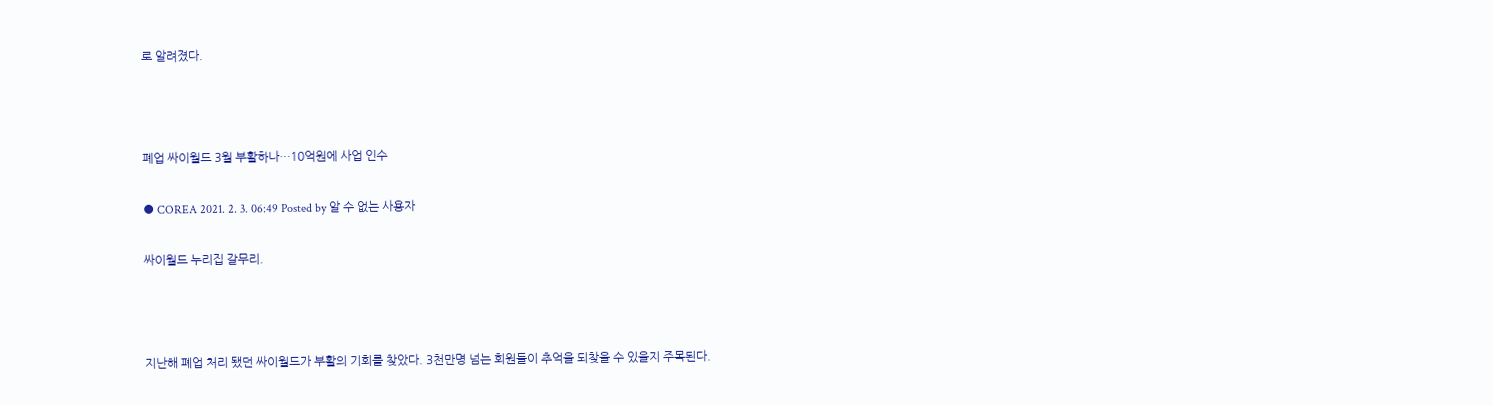로 알려졌다.



폐업 싸이월드 3월 부활하나…10억원에 사업 인수

● COREA 2021. 2. 3. 06:49 Posted by 알 수 없는 사용자

싸이월드 누리집 갈무리.



지난해 폐업 처리 됐던 싸이월드가 부활의 기회를 찾았다. 3천만명 넘는 회원들이 추억을 되찾을 수 있을지 주목된다.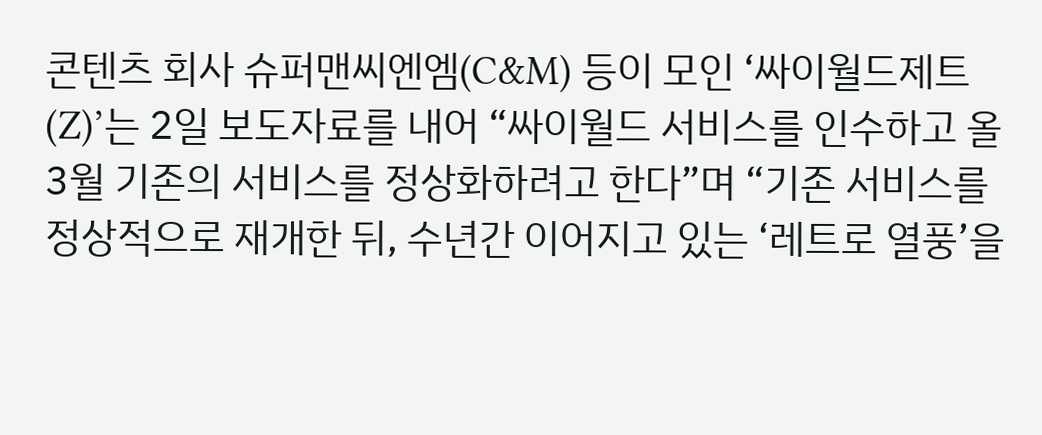콘텐츠 회사 슈퍼맨씨엔엠(C&M) 등이 모인 ‘싸이월드제트(Z)’는 2일 보도자료를 내어 “싸이월드 서비스를 인수하고 올 3월 기존의 서비스를 정상화하려고 한다”며 “기존 서비스를 정상적으로 재개한 뒤, 수년간 이어지고 있는 ‘레트로 열풍’을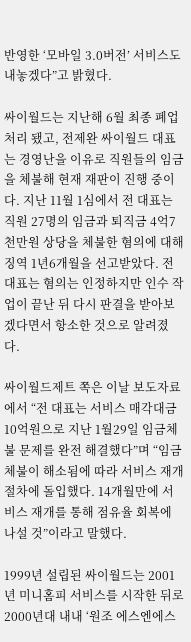반영한 ‘모바일 3.0버전’ 서비스도 내놓겠다”고 밝혔다.

싸이월드는 지난해 6월 최종 폐업처리 됐고, 전제완 싸이월드 대표는 경영난을 이유로 직원들의 임금을 체불해 현재 재판이 진행 중이다. 지난 11월 1심에서 전 대표는 직원 27명의 임금과 퇴직금 4억7천만원 상당을 체불한 혐의에 대해 징역 1년6개월을 선고받았다. 전 대표는 혐의는 인정하지만 인수 작업이 끝난 뒤 다시 판결을 받아보겠다면서 항소한 것으로 알려졌다.

싸이월드제트 쪽은 이날 보도자료에서 “전 대표는 서비스 매각대금 10억원으로 지난 1월29일 임금체불 문제를 완전 해결했다”며 “임금체불이 해소됨에 따라 서비스 재개 절차에 돌입했다. 14개월만에 서비스 재개를 통해 점유율 회복에 나설 것”이라고 말했다.

1999년 설립된 싸이월드는 2001년 미니홈피 서비스를 시작한 뒤로 2000년대 내내 ‘원조 에스엔에스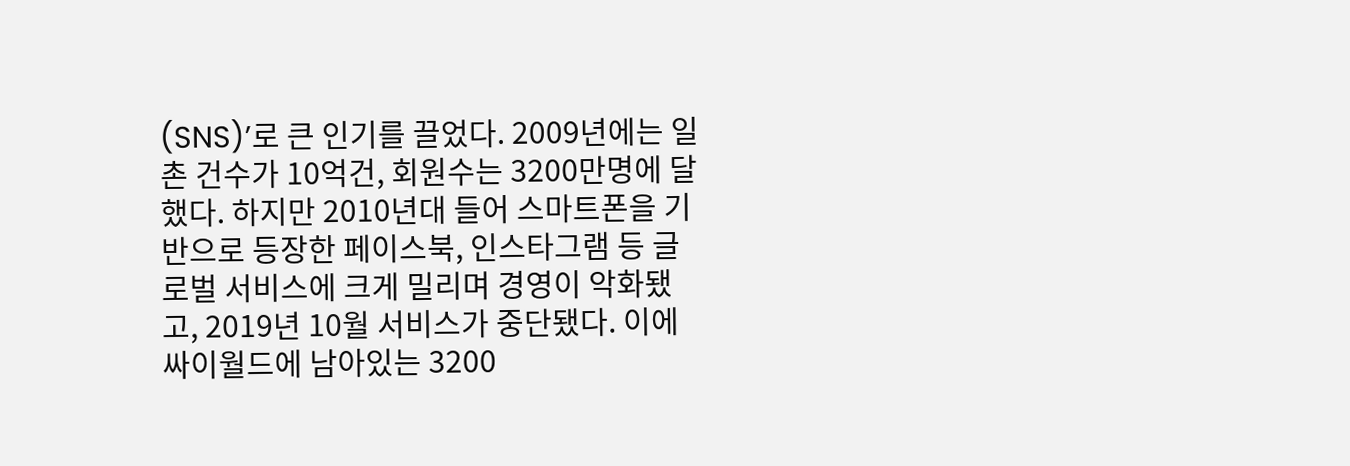(SNS)’로 큰 인기를 끌었다. 2009년에는 일촌 건수가 10억건, 회원수는 3200만명에 달했다. 하지만 2010년대 들어 스마트폰을 기반으로 등장한 페이스북, 인스타그램 등 글로벌 서비스에 크게 밀리며 경영이 악화됐고, 2019년 10월 서비스가 중단됐다. 이에 싸이월드에 남아있는 3200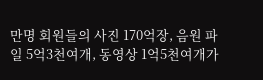만명 회원들의 사진 170억장, 음원 파일 5억3천여개, 동영상 1억5천여개가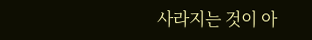사라지는 것이 아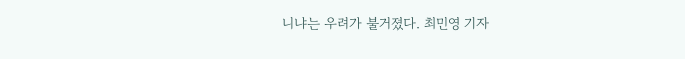니냐는 우려가 불거졌다. 최민영 기자